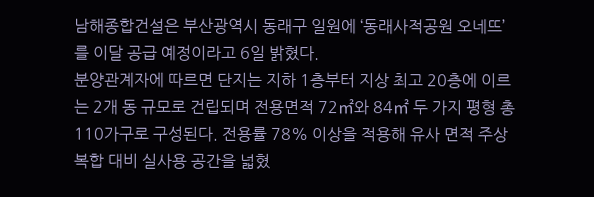남해종합건설은 부산광역시 동래구 일원에 ‘동래사적공원 오네뜨’를 이달 공급 예정이라고 6일 밝혔다.
분양관계자에 따르면 단지는 지하 1층부터 지상 최고 20층에 이르는 2개 동 규모로 건립되며 전용면적 72㎡와 84㎡ 두 가지 평형 총 110가구로 구성된다. 전용률 78% 이상을 적용해 유사 면적 주상복합 대비 실사용 공간을 넓혔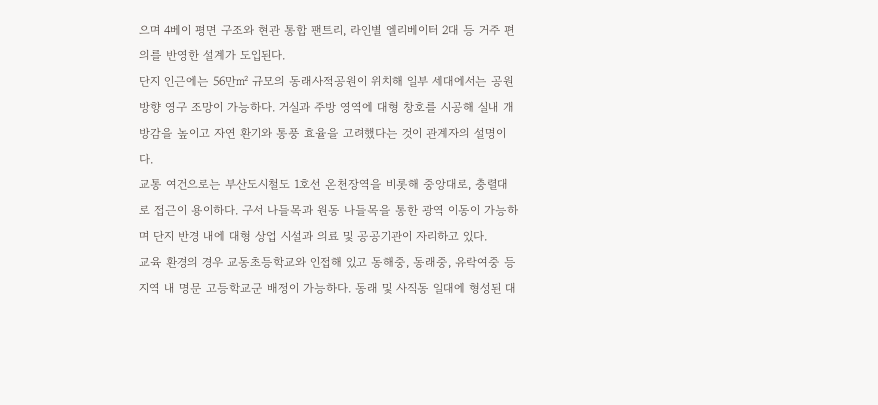으며 4베이 평면 구조와 현관 통합 팬트리, 라인별 엘리베이터 2대 등 거주 편의를 반영한 설계가 도입된다.
단지 인근에는 56만㎡ 규모의 동래사적공원이 위치해 일부 세대에서는 공원 방향 영구 조망이 가능하다. 거실과 주방 영역에 대형 창호를 시공해 실내 개방감을 높이고 자연 환기와 통풍 효율을 고려했다는 것이 관계자의 설명이다.
교통 여건으로는 부산도시철도 1호선 온천장역을 비롯해 중앙대로, 충렬대로 접근이 용이하다. 구서 나들목과 원동 나들목을 통한 광역 이동이 가능하며 단지 반경 내에 대형 상업 시설과 의료 및 공공기관이 자리하고 있다.
교육 환경의 경우 교동초등학교와 인접해 있고 동해중, 동래중, 유락여중 등 지역 내 명문 고등학교군 배정이 가능하다. 동래 및 사직동 일대에 형성된 대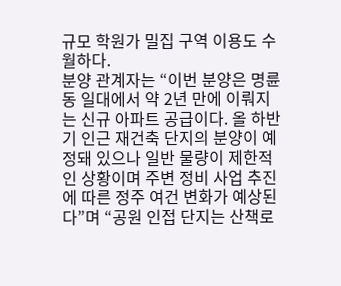규모 학원가 밀집 구역 이용도 수월하다.
분양 관계자는 “이번 분양은 명륜동 일대에서 약 2년 만에 이뤄지는 신규 아파트 공급이다. 올 하반기 인근 재건축 단지의 분양이 예정돼 있으나 일반 물량이 제한적인 상황이며 주변 정비 사업 추진에 따른 정주 여건 변화가 예상된다”며 “공원 인접 단지는 산책로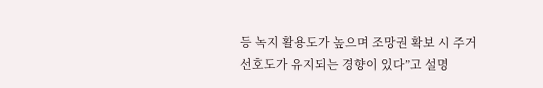등 녹지 활용도가 높으며 조망권 확보 시 주거 선호도가 유지되는 경향이 있다”고 설명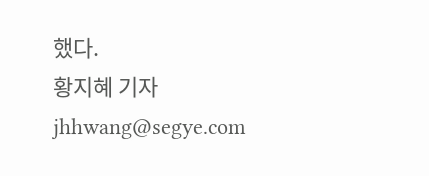했다.
황지혜 기자 jhhwang@segye.com